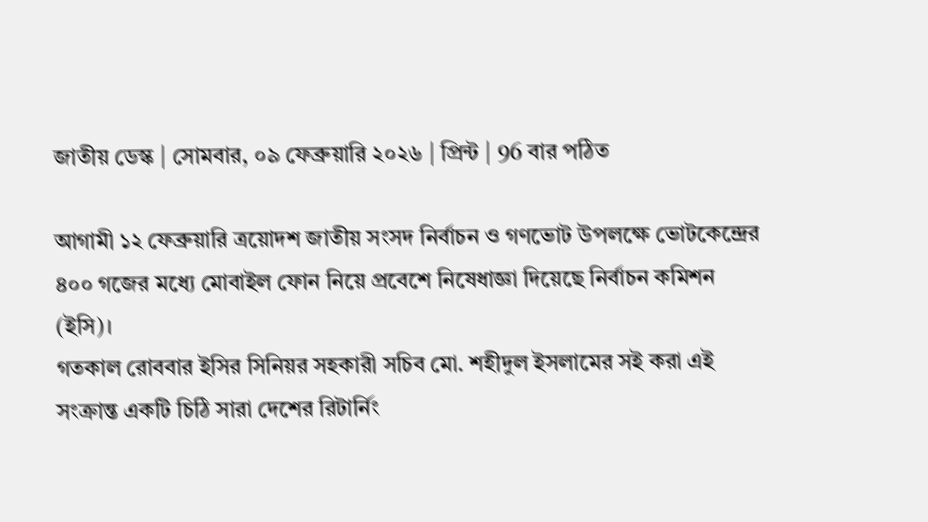জাতীয় ডেস্ক | সোমবার, ০৯ ফেব্রুয়ারি ২০২৬ | প্রিন্ট | 96 বার পঠিত

আগামী ১২ ফেব্রুয়ারি ত্রয়োদশ জাতীয় সংসদ নির্বাচন ও গণভোট উপলক্ষে ভোটকেন্দ্রের ৪০০ গজের মধ্যে মোবাইল ফোন নিয়ে প্রবেশে নিষেধাজ্ঞা দিয়েছে নির্বাচন কমিশন (ইসি)।
গতকাল রোববার ইসির সিনিয়র সহকারী সচিব মো. শহীদুল ইসলামের সই করা এই সংক্রান্ত একটি চিঠি সারা দেশের রিটার্নিং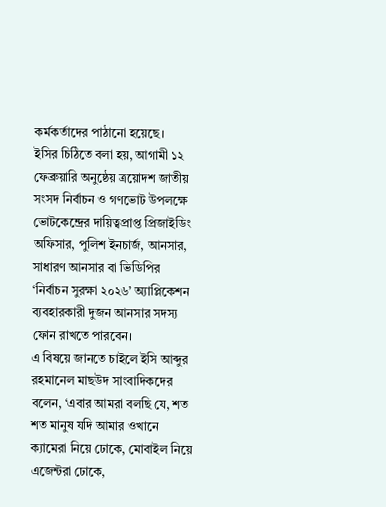কর্মকর্তাদের পাঠানো হয়েছে।
ইসির চিঠিতে বলা হয়, আগামী ১২ ফেব্রুয়ারি অনুষ্ঠেয় ত্রয়োদশ জাতীয় সংসদ নির্বাচন ও গণভোট উপলক্ষে ভোটকেন্দ্রের দায়িত্বপ্রাপ্ত প্রিজাইডিং অফিসার, পুলিশ ইনচার্জ, আনসার, সাধারণ আনসার বা ভিডিপির ‘নির্বাচন সুরক্ষা ২০২৬’ অ্যাপ্লিকেশন ব্যবহারকারী দুজন আনসার সদস্য ফোন রাখতে পারবেন।
এ বিষয়ে জানতে চাইলে ইসি আব্দুর রহমানেল মাছউদ সাংবাদিকদের বলেন, ‘এবার আমরা বলছি যে, শত শত মানুষ যদি আমার ওখানে ক্যামেরা নিয়ে ঢোকে, মোবাইল নিয়ে এজেন্টরা ঢোকে,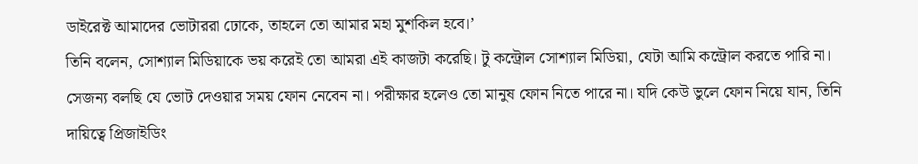ডাইরেক্ট আমাদের ভোটাররা ঢোকে, তাহলে তো আমার মহা মুশকিল হবে।’
তিনি বলেন, সোশ্যাল মিডিয়াকে ভয় করেই তো আমরা এই কাজটা করেছি। টু কন্ট্রোল সোশ্যাল মিডিয়া, যেটা আমি কন্ট্রোল করতে পারি না। সেজন্য বলছি যে ভোট দেওয়ার সময় ফোন নেবেন না। পরীক্ষার হলেও তো মানুষ ফোন নিতে পারে না। যদি কেউ ভুলে ফোন নিয়ে যান, তিনি দায়িত্বে প্রিজাইডিং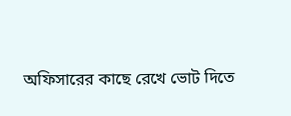অফিসারের কাছে রেখে ভোট দিতে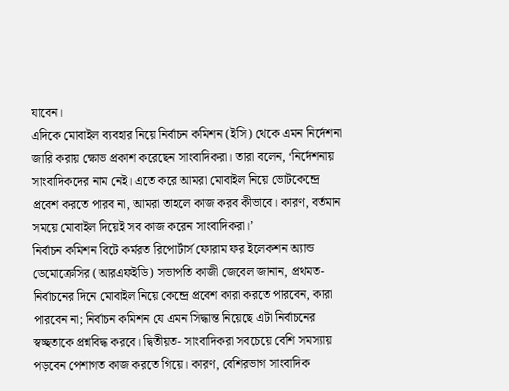যাবেন।
এদিকে মোবাইল ব্যবহার নিয়ে নির্বাচন কমিশন (ইসি) থেকে এমন নির্দেশনা জারি করায় ক্ষোভ প্রকাশ করেছেন সাংবাদিকরা। তারা বলেন, ‘নির্দেশনায় সাংবাদিকদের নাম নেই। এতে করে আমরা মোবাইল নিয়ে ভোটকেন্দ্রে প্রবেশ করতে পারব না, আমরা তাহলে কাজ করব কীভাবে। কারণ, বর্তমান সময়ে মোবাইল দিয়েই সব কাজ করেন সাংবাদিকরা।’
নির্বাচন কমিশন বিটে কর্মরত রিপোর্টার্স ফোরাম ফর ইলেকশন অ্যান্ড ডেমোক্রেসির (আরএফইডি) সভাপতি কাজী জেবেল জানান, প্রথমত- নির্বাচনের দিনে মোবাইল নিয়ে কেন্দ্রে প্রবেশ কারা করতে পারবেন, কারা পারবেন না; নির্বাচন কমিশন যে এমন সিদ্ধান্ত নিয়েছে এটা নির্বাচনের স্বচ্ছতাকে প্রশ্নবিদ্ধ করবে। দ্বিতীয়ত- সাংবাদিকরা সবচেয়ে বেশি সমস্যায় পড়বেন পেশাগত কাজ করতে গিয়ে। কারণ, বেশিরভাগ সাংবাদিক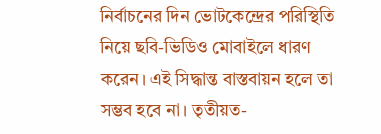নির্বাচনের দিন ভোটকেন্দ্রের পরিস্থিতি নিয়ে ছবি-ভিডিও মোবাইলে ধারণ করেন। এই সিদ্ধান্ত বাস্তবায়ন হলে তা সম্ভব হবে না। তৃতীয়ত-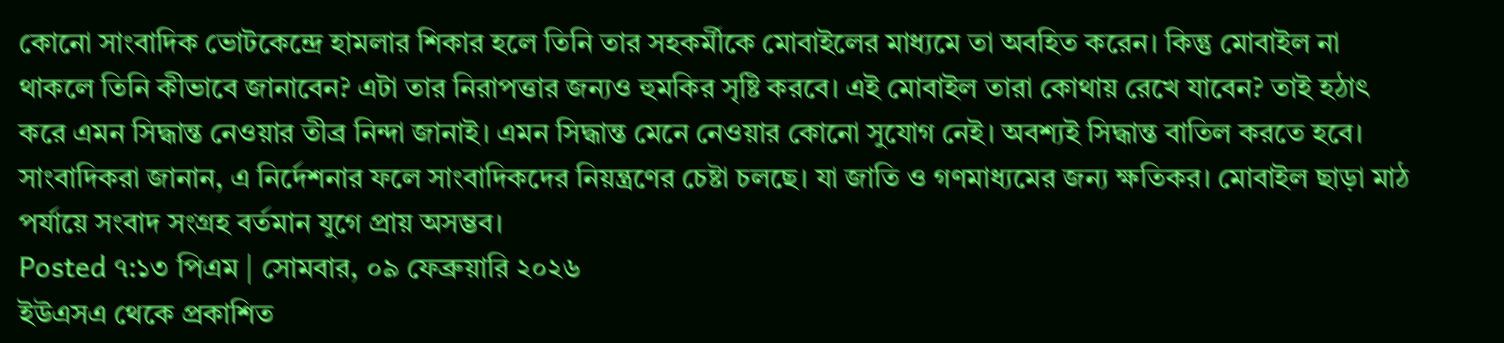কোনো সাংবাদিক ভোটকেন্দ্রে হামলার শিকার হলে তিনি তার সহকর্মীকে মোবাইলের মাধ্যমে তা অবহিত করেন। কিন্তু মোবাইল না থাকলে তিনি কীভাবে জানাবেন? এটা তার নিরাপত্তার জন্যও হুমকির সৃষ্টি করবে। এই মোবাইল তারা কোথায় রেখে যাবেন? তাই হঠাৎ করে এমন সিদ্ধান্ত নেওয়ার তীব্র নিন্দা জানাই। এমন সিদ্ধান্ত মেনে নেওয়ার কোনো সুযোগ নেই। অবশ্যই সিদ্ধান্ত বাতিল করতে হবে।
সাংবাদিকরা জানান, এ নির্দেশনার ফলে সাংবাদিকদের নিয়ন্ত্রণের চেষ্টা চলছে। যা জাতি ও গণমাধ্যমের জন্য ক্ষতিকর। মোবাইল ছাড়া মাঠ পর্যায়ে সংবাদ সংগ্রহ বর্তমান যুগে প্রায় অসম্ভব।
Posted ৭:১৩ পিএম | সোমবার, ০৯ ফেব্রুয়ারি ২০২৬
ইউএসএ থেকে প্রকাশিত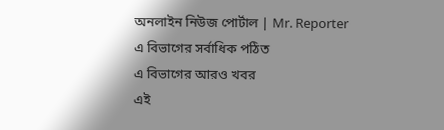অনলাইন নিউজ পোর্টাল | Mr. Reporter
এ বিভাগের সর্বাধিক পঠিত
এ বিভাগের আরও খবর
এই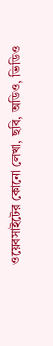ওয়েবসাইটের কোনো লেখা, ছবি, অডিও, ভিডিও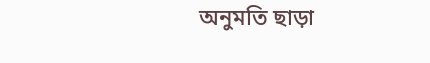অনুমতি ছাড়া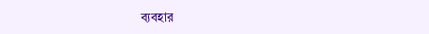ব্যবহার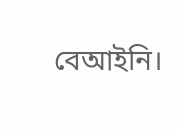বেআইনি।